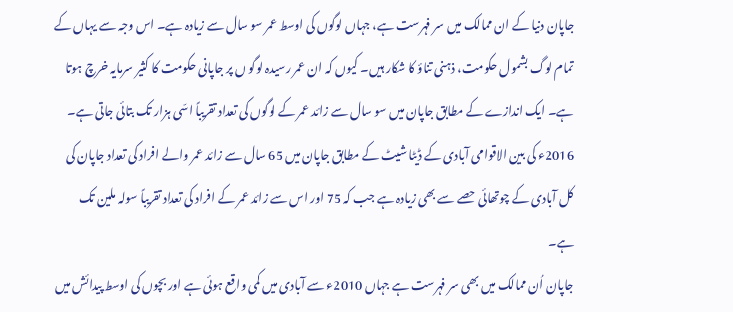جاپان دنیا کے ان ممالک میں سر فہرست ہے، جہاں لوگوں کی اوسط عمر سو سال سے زیادہ ہے۔ اس وجہ سے یہاں کے تمام لوگ بشمول حکومت، ذہنی تناؤ کا شکار ہیں۔ کیوں کہ ان عمر رسیدہ لوگو ں پر جاپانی حکومت کا کثیر سرمایہ خرچ ہوتا ہے۔ ایک اندازے کے مطابق جاپان میں سو سال سے زائد عمر کے لوگوں کی تعداد تقریباً اسّی ہزار تک بتائی جاتی ہے۔ 2016ء کی بین الاقوامی آبادی کے ڈیٹا شیٹ کے مطابق جاپان میں 65 سال سے زائد عمر والے افراد کی تعداد جاپان کی کل آبادی کے چوتھائی حصے سے بھی زیادہ ہے جب کہ 75 اور اس سے زائد عمر کے افراد کی تعداد تقریباً سولہ ملین تک ہے۔
جاپان اُن ممالک میں بھی سر فہرست ہے جہاں 2010ء سے آبادی میں کمی واقع ہوئی ہے اور بچوں کی اوسط پیدائش میں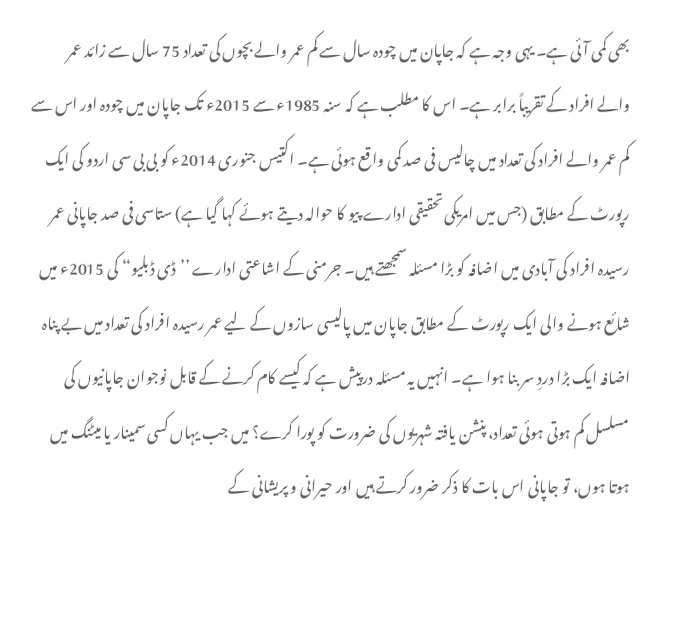بھی کمی آئی ہے۔ یہی وجہ ہے کہ جاپان میں چودہ سال سے کم عمر والے بچوں کی تعداد 75 سال سے زائد عمر والے افراد کے تقریباً برابر ہے۔ اس کا مطلب ہے کہ سنہ 1985ء سے 2015ء تک جاپان میں چودہ اور اس سے کم عمر والے افراد کی تعداد میں چالیس فی صد کمی واقع ہوئی ہے۔ اکتیس جنوری 2014ء کو بی بی سی اردو کی ایک رپورٹ کے مطابق (جس میں امریکی تحقیقی ادارے پیو کا حوالہ دیتے ہوئے کہا گیا ہے) ستاسی فی صد جاپانی عمر رسیدہ افراد کی آبادی میں اضافہ کو بڑا مسئلہ سمجھتے ہیں۔ جرمنی کے اشاعتی ادارے ’’ڈی ڈبلیو‘‘ کی 2015ء میں شائع ہونے والی ایک رپورٹ کے مطابق جاپان میں پالیسی سازوں کے لیے عمر رسیدہ افراد کی تعداد میں بے پناہ اضافہ ایک بڑا دردِ سر بنا ہوا ہے۔ انہیں یہ مسئلہ درپیش ہے کہ کیسے کام کرنے کے قابل نوجوان جاپانیوں کی مسلسل کم ہوتی ہوئی تعداد، پنشن یافتہ شہریوں کی ضرورت کو پورا کرے؟ میں جب یہاں کسی سمینار یا میٹنگ میں ہوتا ہوں، تو جاپانی اس بات کا ذکر ضرور کرتے ہیں اور حیرانی و پریشانی کے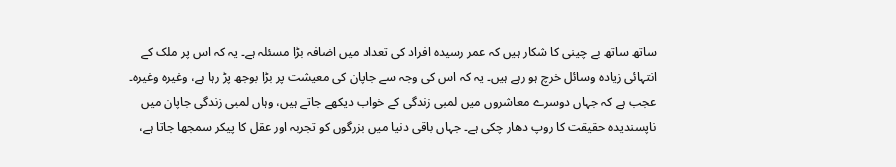ساتھ ساتھ بے چینی کا شکار ہیں کہ عمر رسیدہ افراد کی تعداد میں اضافہ بڑا مسئلہ ہے۔ یہ کہ اس پر ملک کے انتہائی زیادہ وسائل خرچ ہو رہے ہیں۔ یہ کہ اس کی وجہ سے جاپان کی معیشت پر بڑا بوجھ پڑ رہا ہے، وغیرہ وغیرہ۔ عجب ہے کہ جہاں دوسرے معاشروں میں لمبی زندگی کے خواب دیکھے جاتے ہیں، وہاں لمبی زندگی جاپان میں ناپسندیدہ حقیقت کا روپ دھار چکی ہے۔ جہاں باقی دنیا میں بزرگوں کو تجربہ اور عقل کا پیکر سمجھا جاتا ہے،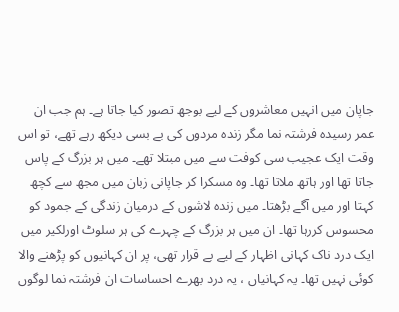جاپان میں انہیں معاشروں کے لیے بوجھ تصور کیا جاتا ہے۔ ہم جب ان عمر رسیدہ فرشتہ نما مگر زندہ مردوں کی بے بسی دیکھ رہے تھے، تو اس وقت ایک عجیب سی کوفت سے میں مبتلا تھے۔ میں ہر بزرگ کے پاس جاتا تھا اور ہاتھ ملاتا تھا۔ وہ مسکرا کر جاپانی زبان میں مجھ سے کچھ کہتا اور میں آگے بڑھتا۔ میں زندہ لاشوں کے درمیان زندگی کے جمود کو محسوس کررہا تھا۔ ان میں ہر بزرگ کے چہرے کی ہر سلوٹ اورلکیر میں ایک درد ناک کہانی اظہار کے لیے بے قرار تھی، پر ان کہانیوں کو پڑھنے والا کوئی نہیں تھا۔ یہ کہانیاں ، یہ درد بھرے احساسات ان فرشتہ نما لوگوں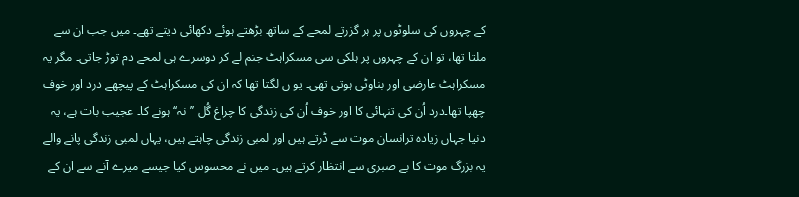کے چہروں کی سلوٹوں پر ہر گزرتے لمحے کے ساتھ بڑھتے ہوئے دکھائی دیتے تھے۔ میں جب ان سے ملتا تھا، تو ان کے چہروں پر ہلکی سی مسکراہٹ جنم لے کر دوسرے ہی لمحے دم توڑ جاتی۔ مگر یہ مسکراہٹ عارضی اور بناوٹی ہوتی تھی۔ یو ں لگتا تھا کہ ان کی مسکراہٹ کے پیچھے درد اور خوف چھپا تھا۔درد اُن کی تنہائی کا اور خوف اُن کی زندگی کا چراغ گُل ’’نہ‘‘ ہونے کا۔ عجیب بات ہے، یہ دنیا جہاں زیادہ ترانسان موت سے ڈرتے ہیں اور لمبی زندگی چاہتے ہیں، یہاں لمبی زندگی پانے والے یہ بزرگ موت کا بے صبری سے انتظار کرتے ہیں۔ میں نے محسوس کیا جیسے میرے آنے سے ان کے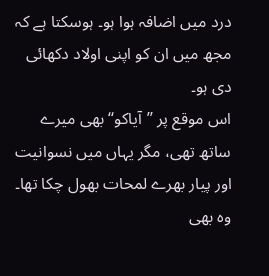درد میں اضافہ ہوا ہو۔ ہوسکتا ہے کہ مجھ میں ان کو اپنی اولاد دکھائی دی ہو۔
اس موقع پر ’’آیاکو‘‘ بھی میرے ساتھ تھی، مگر یہاں میں نسوانیت اور پیار بھرے لمحات بھول چکا تھا۔ وہ بھی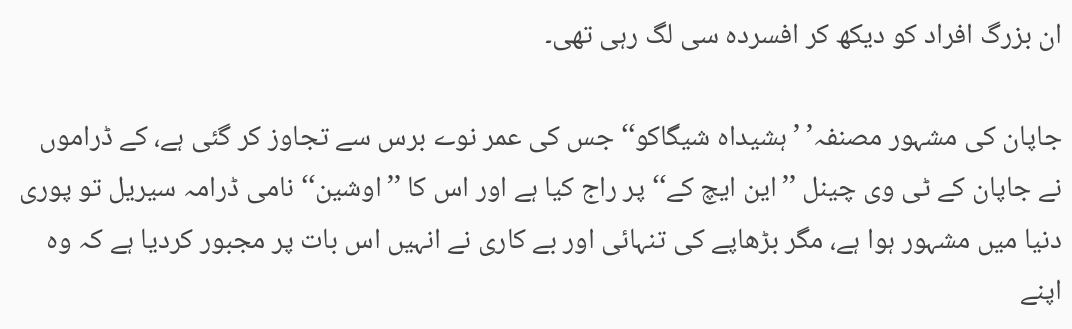ان بزرگ افراد کو دیکھ کر افسردہ سی لگ رہی تھی۔

جاپان کی مشہور مصنفہ’ ’ہشیداہ شیگاکو‘‘ جس کی عمر نوے برس سے تجاوز کر گئی ہے، کے ڈراموں نے جاپان کے ٹی وی چینل ’’این ایچ کے‘‘ پر راج کیا ہے اور اس کا ’’اوشین‘‘ نامی ڈرامہ سیریل تو پوری دنیا میں مشہور ہوا ہے، مگر بڑھاپے کی تنہائی اور بے کاری نے انہیں اس بات پر مجبور کردیا ہے کہ وہ اپنے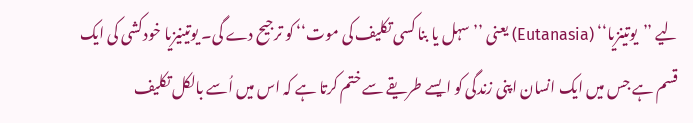لیے ’’یوتینزیا‘‘ (Eutanasia) یعنی ’’سہل یا بنا کسی تکلیف کی موت‘‘ کو ترجیح دے گی۔ یوتینیزیا خودکشی کی ایک قسم ہے جس میں ایک انسان اپنی زندگی کو ایسے طریقے سے ختم کرتا ہے کہ اس میں اُسے بالکل تکلیف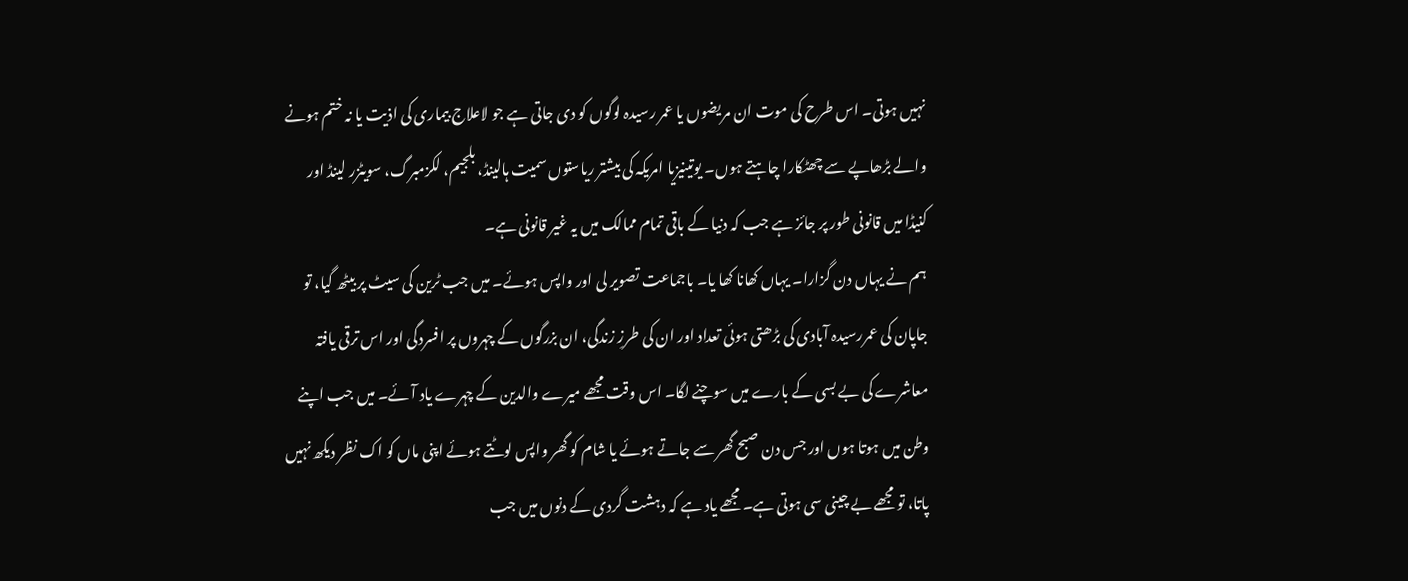نہیں ہوتی۔ اس طرح کی موت ان مریضوں یا عمر رسیدہ لوگوں کو دی جاتی ہے جو لاعلاج بیماری کی اذیت یا نہ ختم ہونے والے بڑھاپے سے چھٹکارا چاہتے ہوں۔ یوتینیزیا امریکہ کی بیشتر ریاستوں سمیت ہالینڈ، بلجیم، لکزمبرگ، سویٹزر لینڈ اور کنیڈا میں قانونی طور پر جائز ہے جب کہ دنیا کے باقی تمام ممالک میں یہ غیر قانونی ہے۔
ہم نے یہاں دن گزارا۔ یہاں کھانا کھا یا۔ باجماعت تصویر لی اور واپس ہوئے۔ میں جب ٹرین کی سیٹ پر بیٹھ گیا، تو جاپان کی عمررسیدہ آبادی کی بڑھتی ہوئی تعداد اور ان کی طرزِ زندگی، ان بزرگوں کے چہروں پر افسردگی اور اس ترقی یافتہ معاشرے کی بے بسی کے بارے میں سوچنے لگا۔ اس وقت مجھے میرے والدین کے چہرے یاد آئے۔ میں جب اپنے وطن میں ہوتا ہوں اور جس دن صبح گھر سے جاتے ہوئے یا شام کو گھر واپس لوٹتے ہوئے اپنی ماں کو اک نظر دیکھ نہیں پاتا، تو مجھے بے چینی سی ہوتی ہے۔ مجھے یاد ہے کہ دہشت گردی کے دنوں میں جب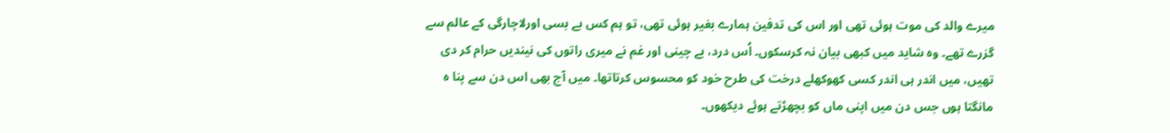میرے والد کی موت ہوئی تھی اور اس کی تدفین ہمارے بغیر ہوئی تھی، تو ہم کس بے بسی اورلاچارگی کے عالم سے گزرے تھے۔ وہ شاید میں کبھی بیان نہ کرسکوں۔ اُس درد، بے چینی اور غم نے میری راتوں کی نیندیں حرام کر دی تھیں، میں اندر ہی اندر کسی کھوکھلے درخت کی طرح خود کو محسوس کرتاتھا۔ میں آج بھی اس دن سے پنا ہ مانگتا ہوں جس دن میں اپنی ماں کو بچھڑتے ہوئے دیکھوں۔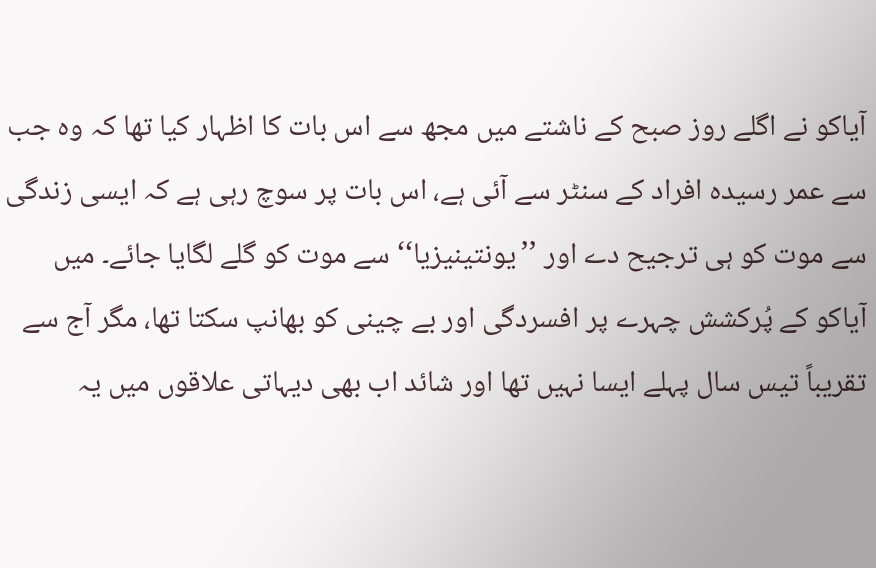آیاکو نے اگلے روز صبح کے ناشتے میں مجھ سے اس بات کا اظہار کیا تھا کہ وہ جب سے عمر رسیدہ افراد کے سنٹر سے آئی ہے، اس بات پر سوچ رہی ہے کہ ایسی زندگی سے موت کو ہی ترجیح دے اور ’’یونتینیزیا‘‘ سے موت کو گلے لگایا جائے۔ میں آیاکو کے پُرکشش چہرے پر افسردگی اور بے چینی کو بھانپ سکتا تھا، مگر آج سے تقریباً تیس سال پہلے ایسا نہیں تھا اور شائد اب بھی دیہاتی علاقوں میں یہ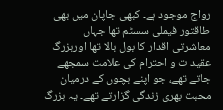رواج موجود ہے۔ کبھی جاپان میں بھی طاقتور فیملی سسٹم تھا جہاں معاشرتی اقدار کا بول بالا تھا اوربزرگ عقید ت و احترام کی علامت سمجھے جاتے تھے، جو اپنے بچوں کے درمیان محبت بھری زندگی گزارتے تھے۔ یہ بزرگ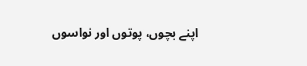اپنے بچوں، پوتوں اور نواسوں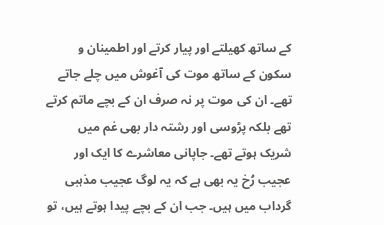کے ساتھ کھیلتے اور پیار کرتے اور اطمینان و سکون کے ساتھ موت کی آغوش میں چلے جاتے تھے۔ ان کی موت پر نہ صرف ان کے بچے ماتم کرتے تھے بلکہ پڑوسی اور رشتہ دار بھی غم میں شریک ہوتے تھے۔ جاپانی معاشرے کا ایک اور عجیب رُخ یہ بھی ہے کہ یہ لوگ عجیب مذہبی گرداب میں ہیں۔ جب ان کے بچے پیدا ہوتے ہیں، تو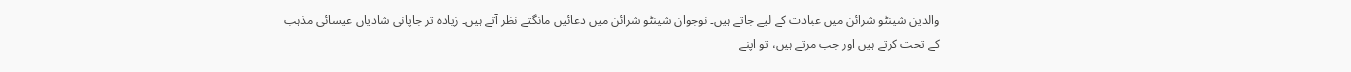والدین شینٹو شرائن میں عبادت کے لیے جاتے ہیں۔ نوجوان شینٹو شرائن میں دعائیں مانگتے نظر آتے ہیں۔ زیادہ تر جاپانی شادیاں عیسائی مذہب کے تحت کرتے ہیں اور جب مرتے ہیں، تو اپنے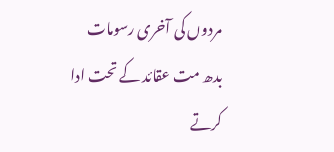مردوں کی آخری رسومات بدھ مت عقائد کے تحت ادا کرتے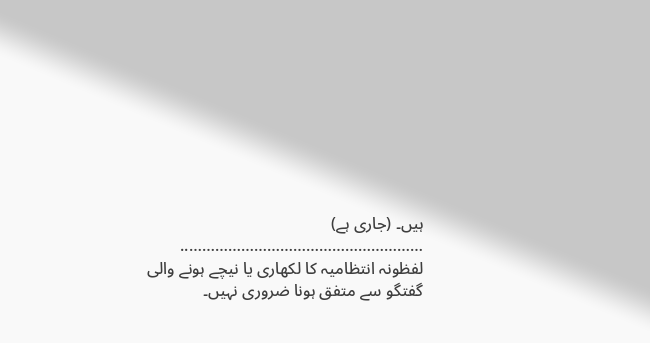ہیں۔ (جاری ہے)
………………………………………………..
لفظونہ انتظامیہ کا لکھاری یا نیچے ہونے والی گفتگو سے متفق ہونا ضروری نہیں۔